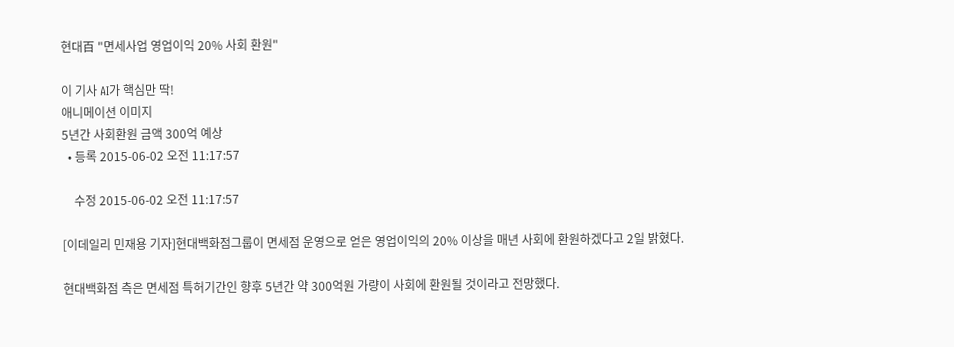현대百 "면세사업 영업이익 20% 사회 환원"

이 기사 AI가 핵심만 딱!
애니메이션 이미지
5년간 사회환원 금액 300억 예상
  • 등록 2015-06-02 오전 11:17:57

    수정 2015-06-02 오전 11:17:57

[이데일리 민재용 기자]현대백화점그룹이 면세점 운영으로 얻은 영업이익의 20% 이상을 매년 사회에 환원하겠다고 2일 밝혔다.

현대백화점 측은 면세점 특허기간인 향후 5년간 약 300억원 가량이 사회에 환원될 것이라고 전망했다.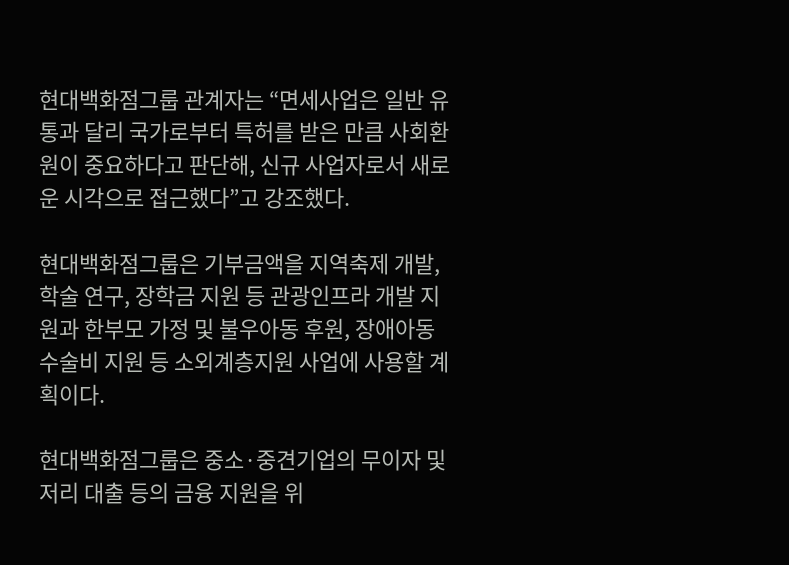현대백화점그룹 관계자는 “면세사업은 일반 유통과 달리 국가로부터 특허를 받은 만큼 사회환원이 중요하다고 판단해, 신규 사업자로서 새로운 시각으로 접근했다”고 강조했다.

현대백화점그룹은 기부금액을 지역축제 개발, 학술 연구, 장학금 지원 등 관광인프라 개발 지원과 한부모 가정 및 불우아동 후원, 장애아동 수술비 지원 등 소외계층지원 사업에 사용할 계획이다.

현대백화점그룹은 중소·중견기업의 무이자 및 저리 대출 등의 금융 지원을 위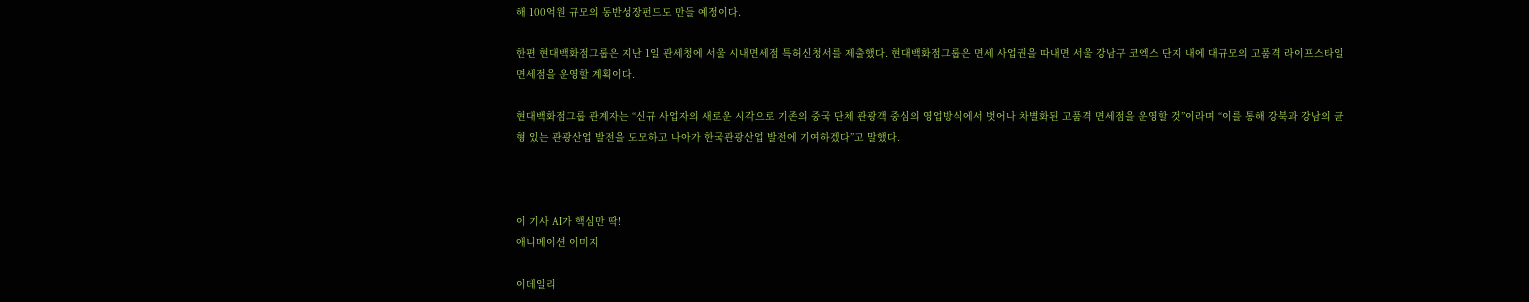해 100억원 규모의 동반성장펀드도 만들 예정이다.

한편 현대백화점그룹은 지난 1일 관세청에 서울 시내면세점 특허신청서를 제출했다. 현대백화점그룹은 면세 사업권을 따내면 서울 강남구 코엑스 단지 내에 대규모의 고품격 라이프스타일 면세점을 운영할 계획이다.

현대백화점그룹 관계자는 “신규 사업자의 새로운 시각으로 기존의 중국 단체 관광객 중심의 영업방식에서 벗어나 차별화된 고품격 면세점을 운영할 것”이라며 “이를 통해 강북과 강남의 균형 있는 관광산업 발전을 도모하고 나아가 한국관광산업 발전에 기여하겠다”고 말했다.



이 기사 AI가 핵심만 딱!
애니메이션 이미지

이데일리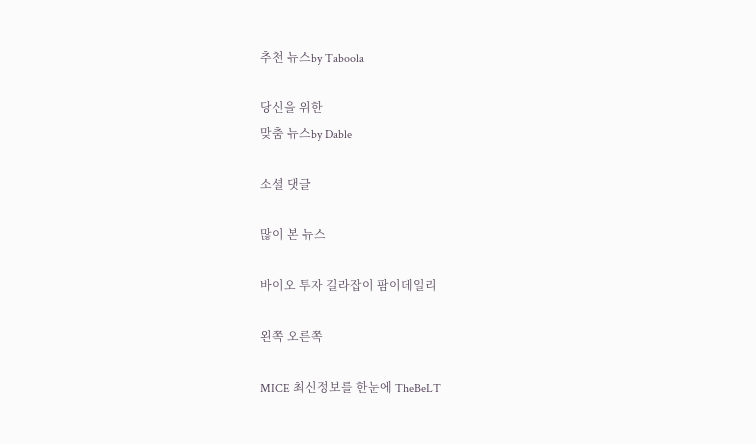추천 뉴스by Taboola

당신을 위한
맞춤 뉴스by Dable

소셜 댓글

많이 본 뉴스

바이오 투자 길라잡이 팜이데일리

왼쪽 오른쪽

MICE 최신정보를 한눈에 TheBeLT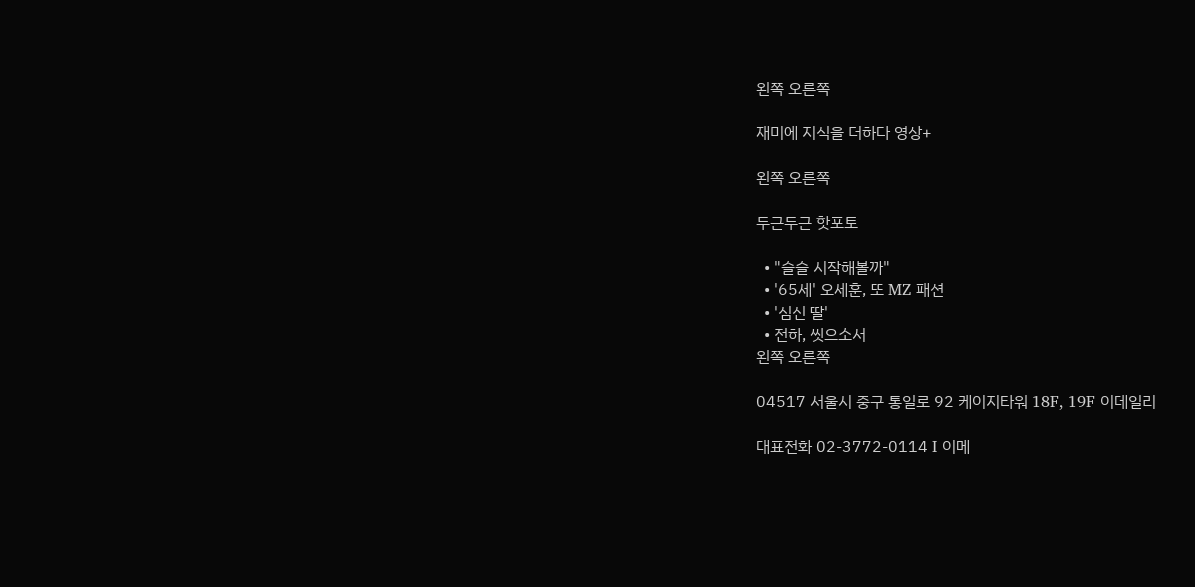왼쪽 오른쪽

재미에 지식을 더하다 영상+

왼쪽 오른쪽

두근두근 핫포토

  • "슬슬 시작해볼까"
  • '65세' 오세훈, 또 MZ 패션
  • '심신 딸'
  • 전하, 씻으소서
왼쪽 오른쪽

04517 서울시 중구 통일로 92 케이지타워 18F, 19F 이데일리

대표전화 02-3772-0114 I 이메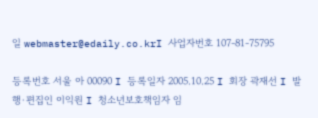일 webmaster@edaily.co.krI 사업자번호 107-81-75795

등록번호 서울 아 00090 I 등록일자 2005.10.25 I 회장 곽재선 I 발행·편집인 이익원 I 청소년보호책임자 임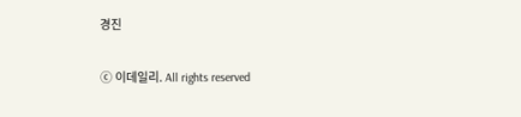경진

ⓒ 이데일리. All rights reserved